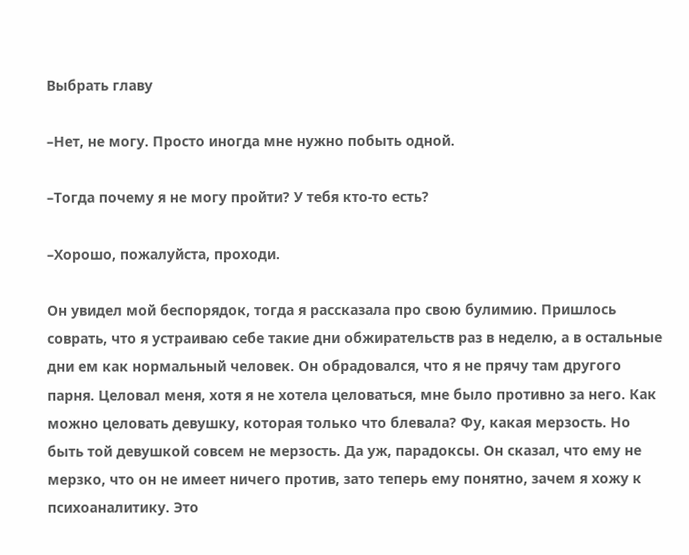Выбрать главу

–Нет, не могу. Просто иногда мне нужно побыть одной.

–Тогда почему я не могу пройти? У тебя кто-то есть?

–Хорошо, пожалуйста, проходи.

Он увидел мой беспорядок, тогда я рассказала про свою булимию. Пришлось соврать, что я устраиваю себе такие дни обжирательств раз в неделю, а в остальные дни ем как нормальный человек. Он обрадовался, что я не прячу там другого парня. Целовал меня, хотя я не хотела целоваться, мне было противно за него. Как можно целовать девушку, которая только что блевала? Фу, какая мерзость. Но быть той девушкой совсем не мерзость. Да уж, парадоксы. Он сказал, что ему не мерзко, что он не имеет ничего против, зато теперь ему понятно, зачем я хожу к психоаналитику. Это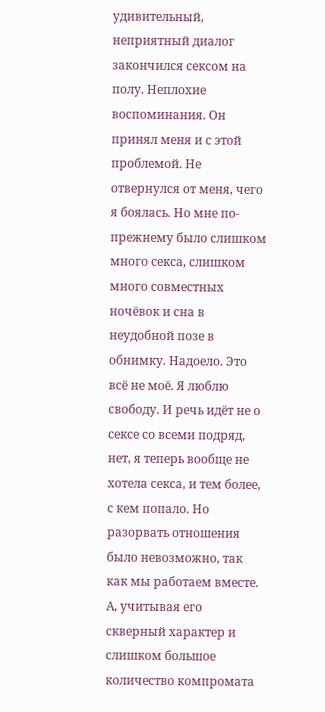удивительный, неприятный диалог закончился сексом на полу. Неплохие воспоминания. Он принял меня и с этой проблемой. Не отвернулся от меня, чего я боялась. Но мне по-прежнему было слишком много секса, слишком много совместных ночёвок и сна в неудобной позе в обнимку. Надоело. Это всё не моё. Я люблю свободу. И речь идёт не о сексе со всеми подряд, нет, я теперь вообще не хотела секса, и тем более, с кем попало. Но разорвать отношения было невозможно, так как мы работаем вместе. А, учитывая его скверный характер и слишком большое количество компромата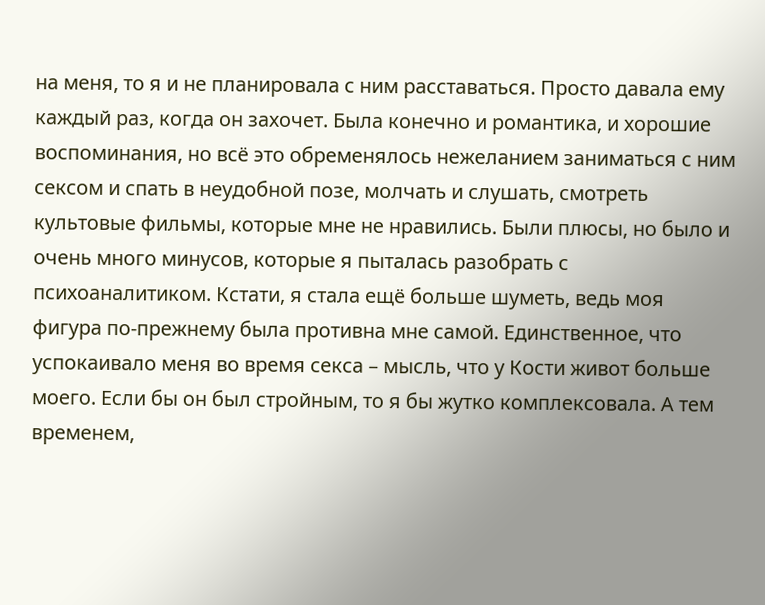на меня, то я и не планировала с ним расставаться. Просто давала ему каждый раз, когда он захочет. Была конечно и романтика, и хорошие воспоминания, но всё это обременялось нежеланием заниматься с ним сексом и спать в неудобной позе, молчать и слушать, смотреть культовые фильмы, которые мне не нравились. Были плюсы, но было и очень много минусов, которые я пыталась разобрать с психоаналитиком. Кстати, я стала ещё больше шуметь, ведь моя фигура по-прежнему была противна мне самой. Единственное, что успокаивало меня во время секса – мысль, что у Кости живот больше моего. Если бы он был стройным, то я бы жутко комплексовала. А тем временем,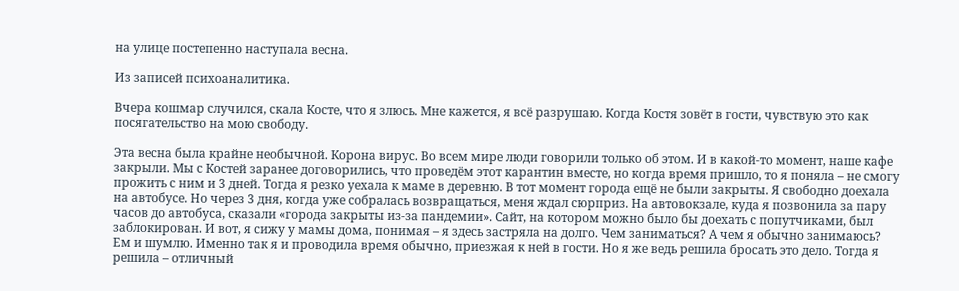на улице постепенно наступала весна.

Из записей психоаналитика.

Вчера кошмар случился, скала Косте, что я злюсь. Мне кажется, я всё разрушаю. Когда Костя зовёт в гости, чувствую это как посягательство на мою свободу.

Эта весна была крайне необычной. Корона вирус. Во всем мире люди говорили только об этом. И в какой-то момент, наше кафе закрыли. Мы с Костей заранее договорились, что проведём этот карантин вместе, но когда время пришло, то я поняла – не смогу прожить с ним и 3 дней. Тогда я резко уехала к маме в деревню. В тот момент города ещё не были закрыты. Я свободно доехала на автобусе. Но через 3 дня, когда уже собралась возвращаться, меня ждал сюрприз. На автовокзале, куда я позвонила за пару часов до автобуса, сказали «города закрыты из-за пандемии». Сайт, на котором можно было бы доехать с попутчиками, был заблокирован. И вот, я сижу у мамы дома, понимая – я здесь застряла на долго. Чем заниматься? А чем я обычно занимаюсь? Ем и шумлю. Именно так я и проводила время обычно, приезжая к ней в гости. Но я же ведь решила бросать это дело. Тогда я решила – отличный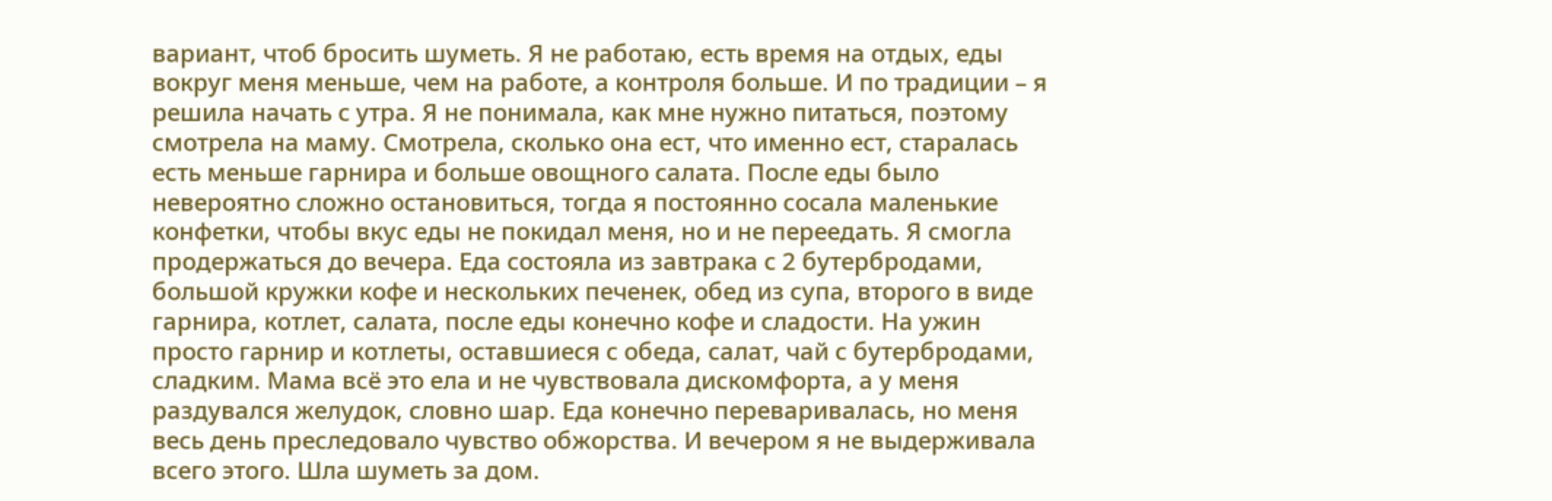вариант, чтоб бросить шуметь. Я не работаю, есть время на отдых, еды вокруг меня меньше, чем на работе, а контроля больше. И по традиции – я решила начать с утра. Я не понимала, как мне нужно питаться, поэтому смотрела на маму. Смотрела, сколько она ест, что именно ест, старалась есть меньше гарнира и больше овощного салата. После еды было невероятно сложно остановиться, тогда я постоянно сосала маленькие конфетки, чтобы вкус еды не покидал меня, но и не переедать. Я смогла продержаться до вечера. Еда состояла из завтрака с 2 бутербродами, большой кружки кофе и нескольких печенек, обед из супа, второго в виде гарнира, котлет, салата, после еды конечно кофе и сладости. На ужин просто гарнир и котлеты, оставшиеся с обеда, салат, чай с бутербродами, сладким. Мама всё это ела и не чувствовала дискомфорта, а у меня раздувался желудок, словно шар. Еда конечно переваривалась, но меня весь день преследовало чувство обжорства. И вечером я не выдерживала всего этого. Шла шуметь за дом.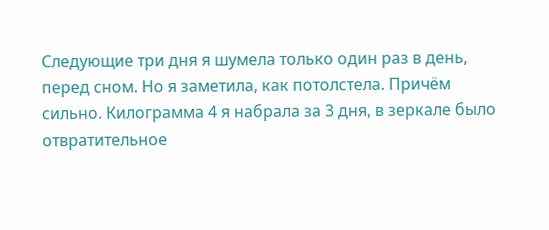Следующие три дня я шумела только один раз в день, перед сном. Но я заметила, как потолстела. Причём сильно. Килограмма 4 я набрала за 3 дня, в зеркале было отвратительное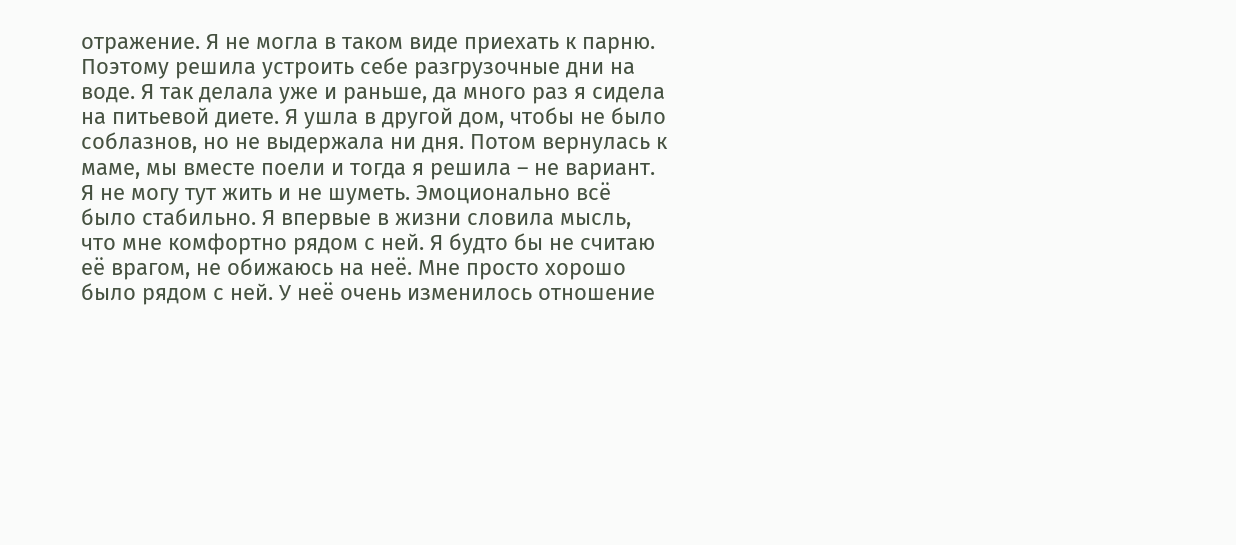отражение. Я не могла в таком виде приехать к парню. Поэтому решила устроить себе разгрузочные дни на воде. Я так делала уже и раньше, да много раз я сидела на питьевой диете. Я ушла в другой дом, чтобы не было соблазнов, но не выдержала ни дня. Потом вернулась к маме, мы вместе поели и тогда я решила – не вариант. Я не могу тут жить и не шуметь. Эмоционально всё было стабильно. Я впервые в жизни словила мысль, что мне комфортно рядом с ней. Я будто бы не считаю её врагом, не обижаюсь на неё. Мне просто хорошо было рядом с ней. У неё очень изменилось отношение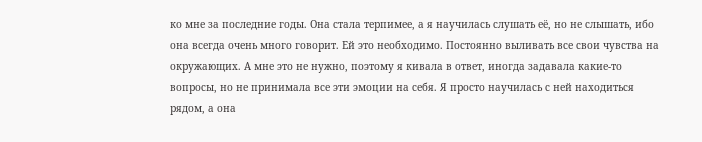ко мне за последние годы. Она стала терпимее, а я научилась слушать её, но не слышать, ибо она всегда очень много говорит. Ей это необходимо. Постоянно выливать все свои чувства на окружающих. А мне это не нужно, поэтому я кивала в ответ, иногда задавала какие-то вопросы, но не принимала все эти эмоции на себя. Я просто научилась с ней находиться рядом, а она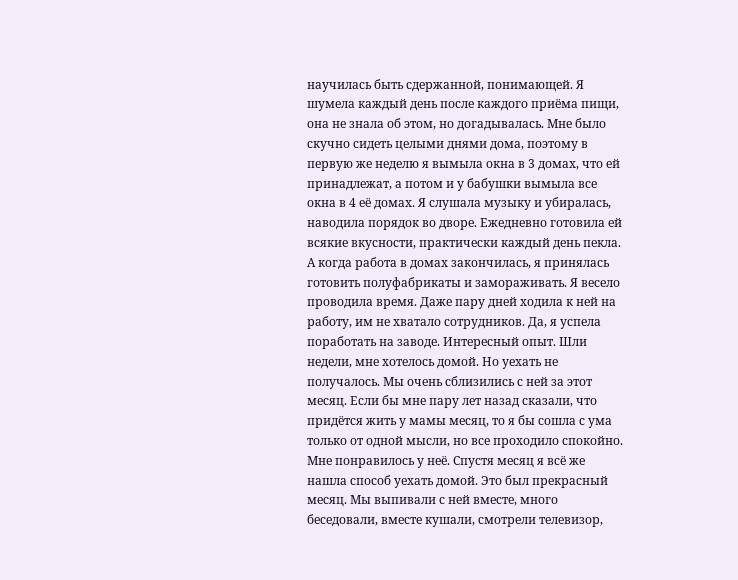научилась быть сдержанной, понимающей. Я шумела каждый день после каждого приёма пищи, она не знала об этом, но догадывалась. Мне было скучно сидеть целыми днями дома, поэтому в первую же неделю я вымыла окна в 3 домах, что ей принадлежат, а потом и у бабушки вымыла все окна в 4 её домах. Я слушала музыку и убиралась, наводила порядок во дворе. Ежедневно готовила ей всякие вкусности, практически каждый день пекла. А когда работа в домах закончилась, я принялась готовить полуфабрикаты и замораживать. Я весело проводила время. Даже пару дней ходила к ней на работу, им не хватало сотрудников. Да, я успела поработать на заводе. Интересный опыт. Шли недели, мне хотелось домой. Но уехать не получалось. Мы очень сблизились с ней за этот месяц. Если бы мне пару лет назад сказали, что придётся жить у мамы месяц, то я бы сошла с ума только от одной мысли, но все проходило спокойно. Мне понравилось у неё. Спустя месяц я всё же нашла способ уехать домой. Это был прекрасный месяц. Мы выпивали с ней вместе, много беседовали, вместе кушали, смотрели телевизор,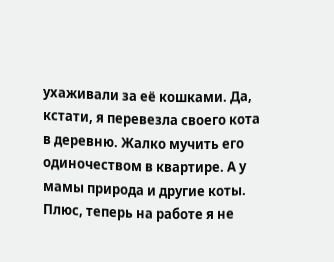ухаживали за её кошками. Да, кстати, я перевезла своего кота в деревню. Жалко мучить его одиночеством в квартире. А у мамы природа и другие коты. Плюс, теперь на работе я не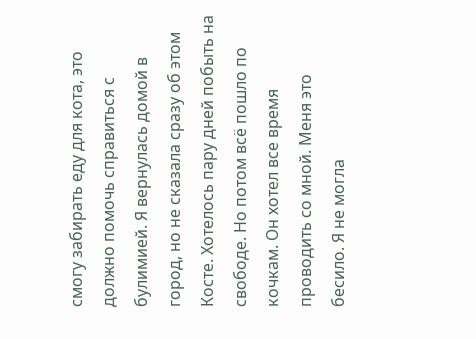смогу забирать еду для кота, это должно помочь справиться с булимией. Я вернулась домой в город, но не сказала сразу об этом Косте. Хотелось пару дней побыть на свободе. Но потом всё пошло по кочкам. Он хотел все время проводить со мной. Меня это бесило. Я не могла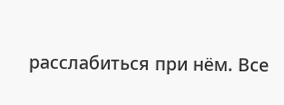расслабиться при нём. Все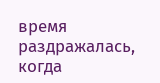время раздражалась, когда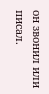он звонил или писал.